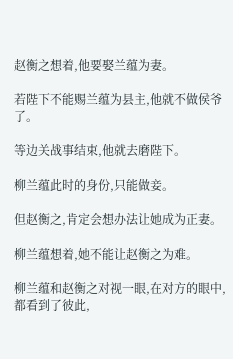赵衡之想着,他要娶兰蕴为妻。

若陛下不能赐兰蕴为县主,他就不做侯爷了。

等边关战事结束,他就去磨陛下。

柳兰蕴此时的身份,只能做妾。

但赵衡之,肯定会想办法让她成为正妻。

柳兰蕴想着,她不能让赵衡之为难。

柳兰蕴和赵衡之对视一眼,在对方的眼中,都看到了彼此,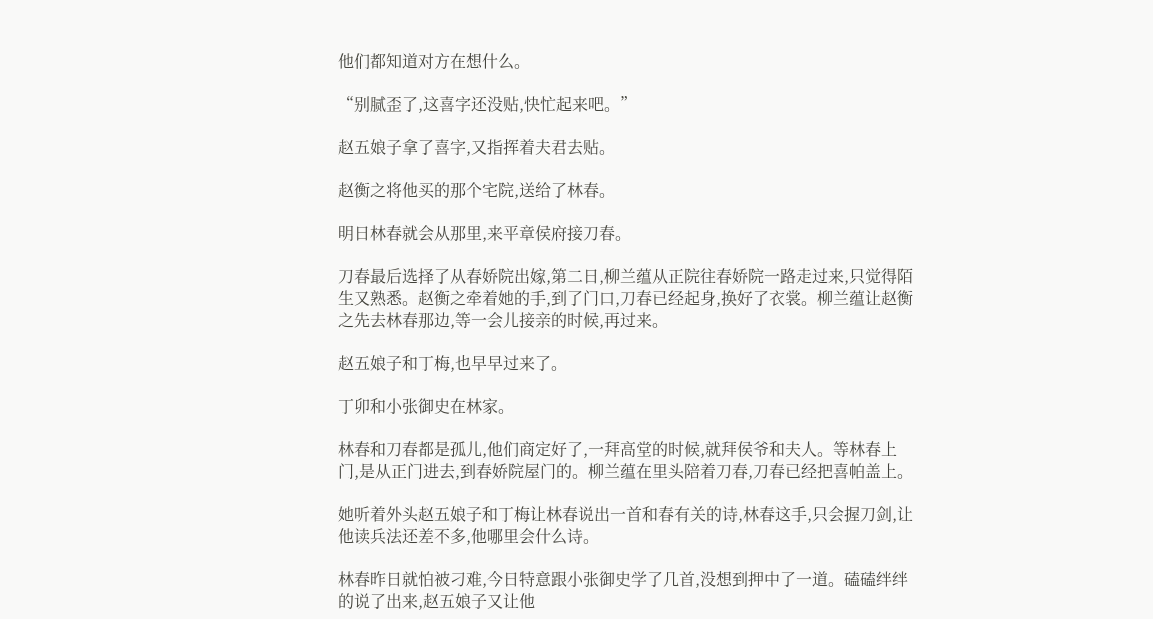他们都知道对方在想什么。

“别腻歪了,这喜字还没贴,快忙起来吧。”

赵五娘子拿了喜字,又指挥着夫君去贴。

赵衡之将他买的那个宅院,送给了林春。

明日林春就会从那里,来平章侯府接刀春。

刀春最后选择了从春娇院出嫁,第二日,柳兰蕴从正院往春娇院一路走过来,只觉得陌生又熟悉。赵衡之牵着她的手,到了门口,刀春已经起身,换好了衣裳。柳兰蕴让赵衡之先去林春那边,等一会儿接亲的时候,再过来。

赵五娘子和丁梅,也早早过来了。

丁卯和小张御史在林家。

林春和刀春都是孤儿,他们商定好了,一拜高堂的时候,就拜侯爷和夫人。等林春上门,是从正门进去,到春娇院屋门的。柳兰蕴在里头陪着刀春,刀春已经把喜帕盖上。

她听着外头赵五娘子和丁梅让林春说出一首和春有关的诗,林春这手,只会握刀剑,让他读兵法还差不多,他哪里会什么诗。

林春昨日就怕被刁难,今日特意跟小张御史学了几首,没想到押中了一道。磕磕绊绊的说了出来,赵五娘子又让他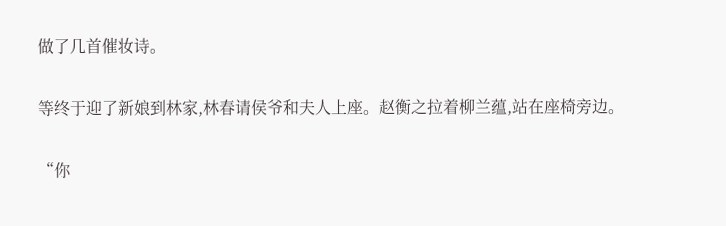做了几首催妆诗。

等终于迎了新娘到林家,林春请侯爷和夫人上座。赵衡之拉着柳兰蕴,站在座椅旁边。

“你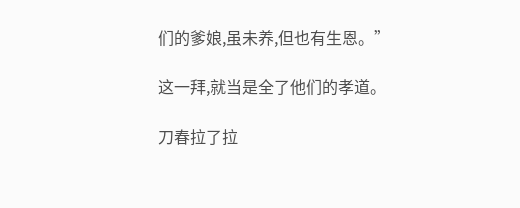们的爹娘,虽未养,但也有生恩。”

这一拜,就当是全了他们的孝道。

刀春拉了拉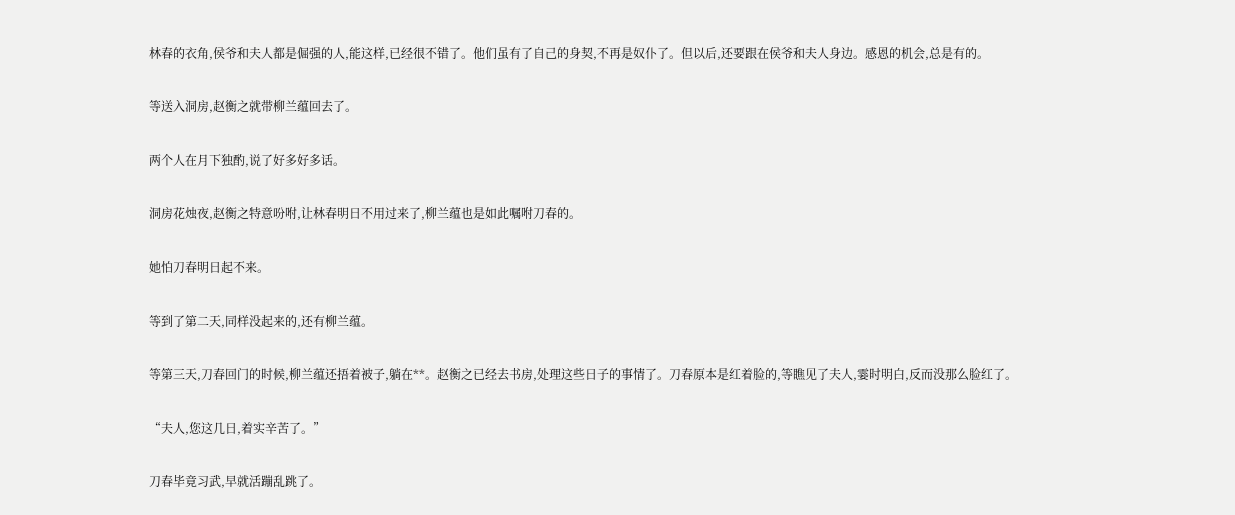林春的衣角,侯爷和夫人都是倔强的人,能这样,已经很不错了。他们虽有了自己的身契,不再是奴仆了。但以后,还要跟在侯爷和夫人身边。感恩的机会,总是有的。

等送入洞房,赵衡之就带柳兰蕴回去了。

两个人在月下独酌,说了好多好多话。

洞房花烛夜,赵衡之特意吩咐,让林春明日不用过来了,柳兰蕴也是如此嘱咐刀春的。

她怕刀春明日起不来。

等到了第二天,同样没起来的,还有柳兰蕴。

等第三天,刀春回门的时候,柳兰蕴还捂着被子,躺在**。赵衡之已经去书房,处理这些日子的事情了。刀春原本是红着脸的,等瞧见了夫人,霎时明白,反而没那么脸红了。

“夫人,您这几日,着实辛苦了。”

刀春毕竟习武,早就活蹦乱跳了。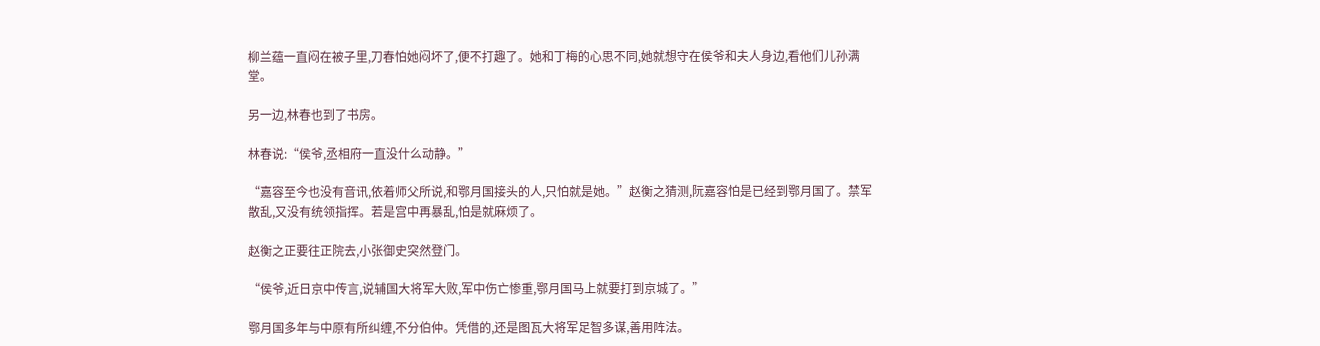柳兰蕴一直闷在被子里,刀春怕她闷坏了,便不打趣了。她和丁梅的心思不同,她就想守在侯爷和夫人身边,看他们儿孙满堂。

另一边,林春也到了书房。

林春说:“侯爷,丞相府一直没什么动静。”

“嘉容至今也没有音讯,依着师父所说,和鄂月国接头的人,只怕就是她。”赵衡之猜测,阮嘉容怕是已经到鄂月国了。禁军散乱,又没有统领指挥。若是宫中再暴乱,怕是就麻烦了。

赵衡之正要往正院去,小张御史突然登门。

“侯爷,近日京中传言,说辅国大将军大败,军中伤亡惨重,鄂月国马上就要打到京城了。”

鄂月国多年与中原有所纠缠,不分伯仲。凭借的,还是图瓦大将军足智多谋,善用阵法。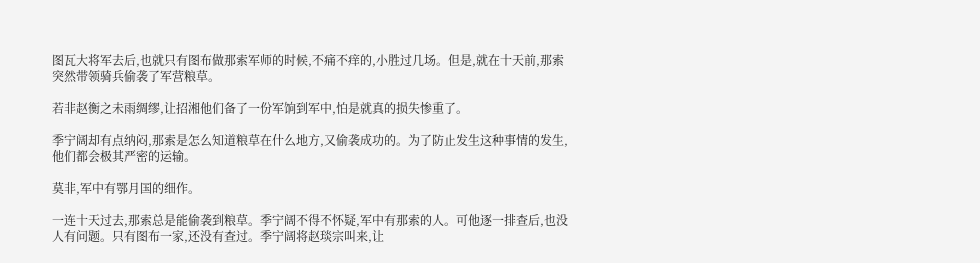图瓦大将军去后,也就只有图布做那索军师的时候,不痛不痒的,小胜过几场。但是,就在十天前,那索突然带领骑兵偷袭了军营粮草。

若非赵衡之未雨绸缪,让招湘他们备了一份军饷到军中,怕是就真的损失惨重了。

季宁阔却有点纳闷,那索是怎么知道粮草在什么地方,又偷袭成功的。为了防止发生这种事情的发生,他们都会极其严密的运输。

莫非,军中有鄂月国的细作。

一连十天过去,那索总是能偷袭到粮草。季宁阔不得不怀疑,军中有那索的人。可他逐一排查后,也没人有问题。只有图布一家,还没有查过。季宁阔将赵琰宗叫来,让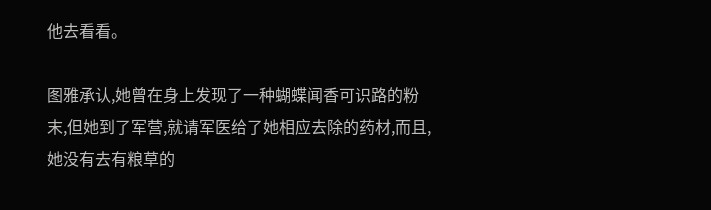他去看看。

图雅承认,她曾在身上发现了一种蝴蝶闻香可识路的粉末,但她到了军营,就请军医给了她相应去除的药材,而且,她没有去有粮草的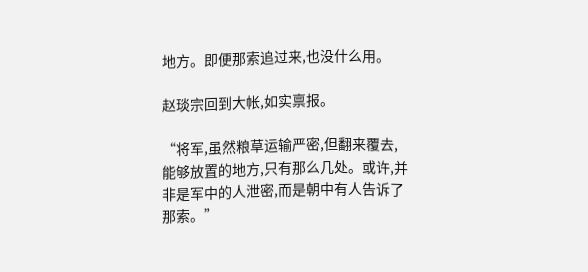地方。即便那索追过来,也没什么用。

赵琰宗回到大帐,如实禀报。

“将军,虽然粮草运输严密,但翻来覆去,能够放置的地方,只有那么几处。或许,并非是军中的人泄密,而是朝中有人告诉了那索。”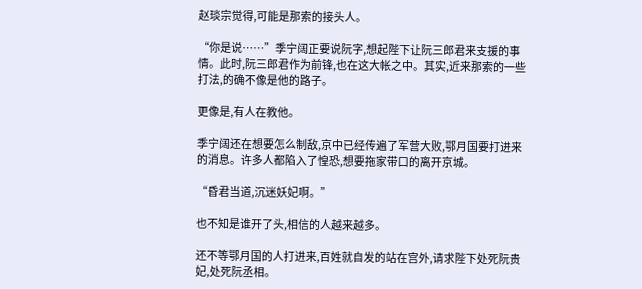赵琰宗觉得,可能是那索的接头人。

“你是说……”季宁阔正要说阮字,想起陛下让阮三郎君来支援的事情。此时,阮三郎君作为前锋,也在这大帐之中。其实,近来那索的一些打法,的确不像是他的路子。

更像是,有人在教他。

季宁阔还在想要怎么制敌,京中已经传遍了军营大败,鄂月国要打进来的消息。许多人都陷入了惶恐,想要拖家带口的离开京城。

“昏君当道,沉迷妖妃啊。”

也不知是谁开了头,相信的人越来越多。

还不等鄂月国的人打进来,百姓就自发的站在宫外,请求陛下处死阮贵妃,处死阮丞相。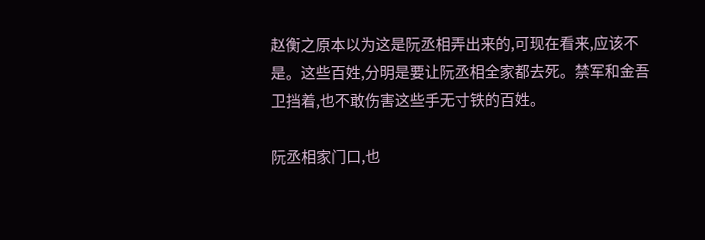赵衡之原本以为这是阮丞相弄出来的,可现在看来,应该不是。这些百姓,分明是要让阮丞相全家都去死。禁军和金吾卫挡着,也不敢伤害这些手无寸铁的百姓。

阮丞相家门口,也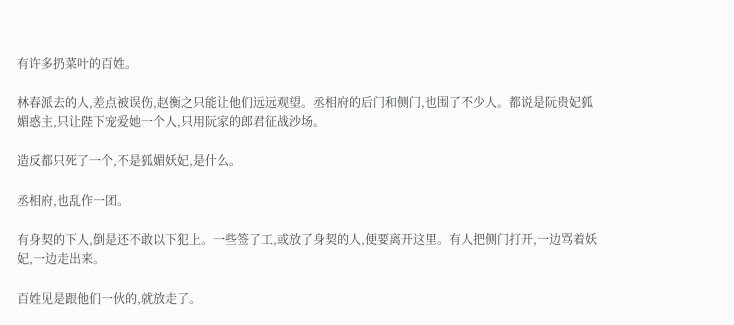有许多扔菜叶的百姓。

林春派去的人,差点被误伤,赵衡之只能让他们远远观望。丞相府的后门和侧门,也围了不少人。都说是阮贵妃狐媚惑主,只让陛下宠爱她一个人,只用阮家的郎君征战沙场。

造反都只死了一个,不是狐媚妖妃,是什么。

丞相府,也乱作一团。

有身契的下人,倒是还不敢以下犯上。一些签了工,或放了身契的人,便要离开这里。有人把侧门打开,一边骂着妖妃,一边走出来。

百姓见是跟他们一伙的,就放走了。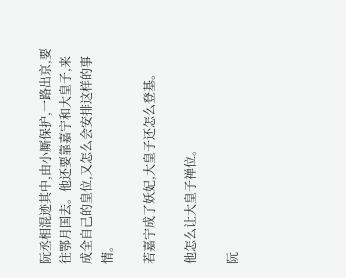阮丞相混迹其中,由小厮保护,一路出京,要往鄂月国去。他还要靠嘉宁和大皇子,来成全自己的皇位,又怎么会安排这样的事情。

若嘉宁成了妖妃,大皇子还怎么登基。

他怎么让大皇子禅位。

阮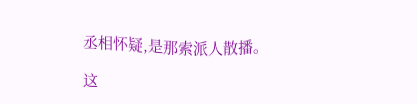丞相怀疑,是那索派人散播。

这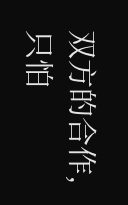双方的合作,只怕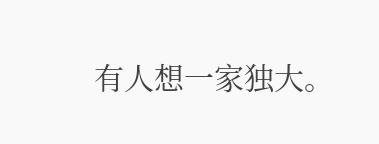有人想一家独大。